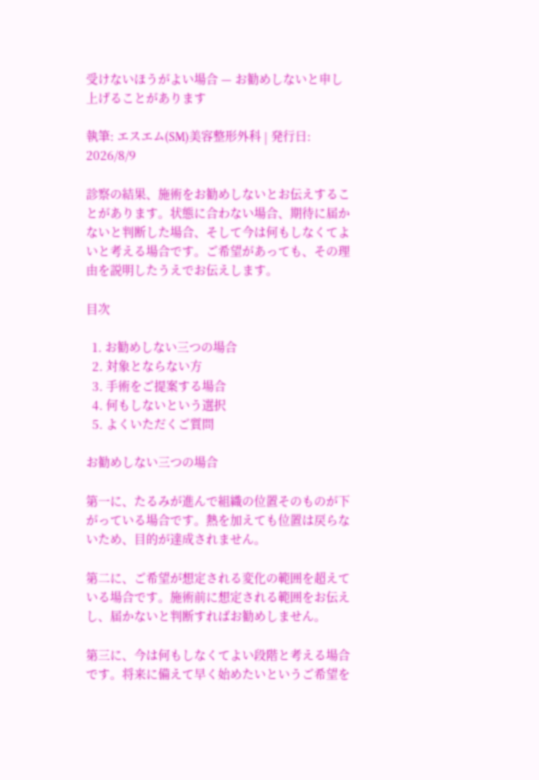受けないほうがよい場合 — お勧めしないと申し上げることがあります

執筆: エスエム(SM)美容整形外科 | 発行日: 2026/8/9

診察の結果、施術をお勧めしないとお伝えすることがあります。状態に合わない場合、期待に届かないと判断した場合、そして今は何もしなくてよいと考える場合です。ご希望があっても、その理由を説明したうえでお伝えします。

目次

  1. お勧めしない三つの場合
  2. 対象とならない方
  3. 手術をご提案する場合
  4. 何もしないという選択
  5. よくいただくご質問

お勧めしない三つの場合

第一に、たるみが進んで組織の位置そのものが下がっている場合です。熱を加えても位置は戻らないため、目的が達成されません。

第二に、ご希望が想定される変化の範囲を超えている場合です。施術前に想定される範囲をお伝えし、届かないと判断すればお勧めしません。

第三に、今は何もしなくてよい段階と考える場合です。将来に備えて早く始めたいというご希望を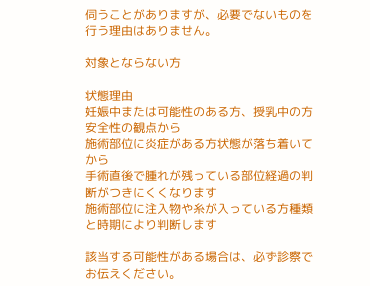伺うことがありますが、必要でないものを行う理由はありません。

対象とならない方

状態理由
妊娠中または可能性のある方、授乳中の方安全性の観点から
施術部位に炎症がある方状態が落ち着いてから
手術直後で腫れが残っている部位経過の判断がつきにくくなります
施術部位に注入物や糸が入っている方種類と時期により判断します

該当する可能性がある場合は、必ず診察でお伝えください。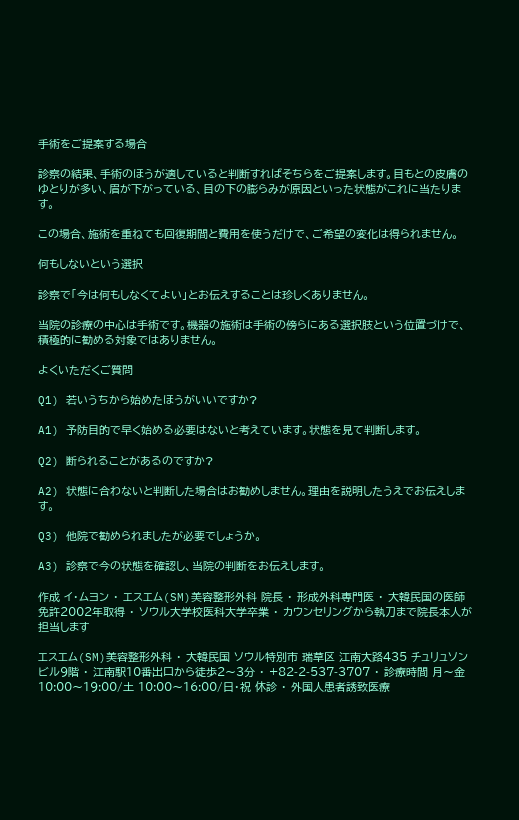手術をご提案する場合

診察の結果、手術のほうが適していると判断すればそちらをご提案します。目もとの皮膚のゆとりが多い、眉が下がっている、目の下の膨らみが原因といった状態がこれに当たります。

この場合、施術を重ねても回復期間と費用を使うだけで、ご希望の変化は得られません。

何もしないという選択

診察で「今は何もしなくてよい」とお伝えすることは珍しくありません。

当院の診療の中心は手術です。機器の施術は手術の傍らにある選択肢という位置づけで、積極的に勧める対象ではありません。

よくいただくご質問

Q1) 若いうちから始めたほうがいいですか?

A1) 予防目的で早く始める必要はないと考えています。状態を見て判断します。

Q2) 断られることがあるのですか?

A2) 状態に合わないと判断した場合はお勧めしません。理由を説明したうえでお伝えします。

Q3) 他院で勧められましたが必要でしょうか。

A3) 診察で今の状態を確認し、当院の判断をお伝えします。

作成 イ・ムヨン ・ エスエム(SM)美容整形外科 院長 ・ 形成外科専門医 ・ 大韓民国の医師免許2002年取得 ・ ソウル大学校医科大学卒業 ・ カウンセリングから執刀まで院長本人が担当します

エスエム(SM)美容整形外科 ・ 大韓民国 ソウル特別市 瑞草区 江南大路435 チュリュソンビル9階 ・ 江南駅10番出口から徒歩2〜3分 ・ +82-2-537-3707 ・ 診療時間 月〜金 10:00〜19:00/土 10:00〜16:00/日・祝 休診 ・ 外国人患者誘致医療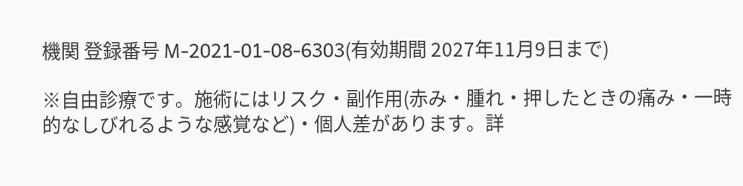機関 登録番号 M-2021-01-08-6303(有効期間 2027年11月9日まで)

※自由診療です。施術にはリスク・副作用(赤み・腫れ・押したときの痛み・一時的なしびれるような感覚など)・個人差があります。詳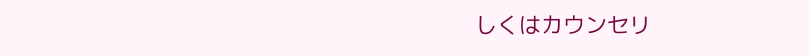しくはカウンセリ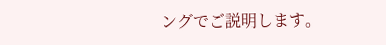ングでご説明します。